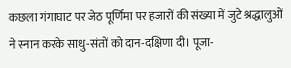कछला गंगाघाट पर जेठ पूर्णिमा पर हजारों की संख्या में जुटे श्रद्धालुओं ने स्नान करके साधु-संतों को दान-दक्षिणा दी। पूजा-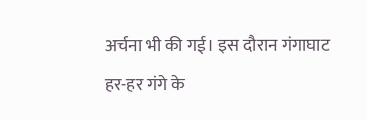अर्चना भी की गई। इस दौरान गंगाघाट हर-हर गंगे के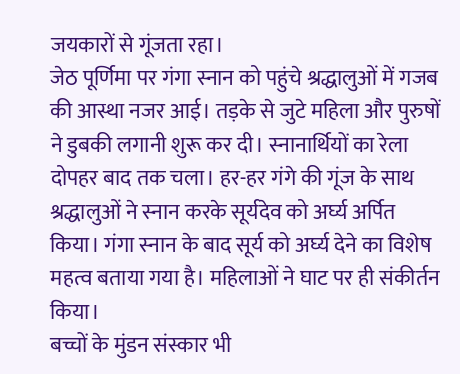जयकारों से गूंजता रहा।
जेठ पूर्णिमा पर गंगा स्नान को पहुंचे श्रद्धालुओं में गजब की आस्था नजर आई। तड़के से जुटे महिला और पुरुषों ने डुबकी लगानी शुरू कर दी। स्नानार्थियों का रेला दोपहर बाद तक चला। हर-हर गंगे की गूंज के साथ श्रद्धालुओं ने स्नान करके सूर्यदेव को अर्घ्य अर्पित किया। गंगा स्नान के बाद सूर्य को अर्घ्य देने का विशेष महत्व बताया गया है। महिलाओं ने घाट पर ही संकीर्तन किया।
बच्चों के मुंडन संस्कार भी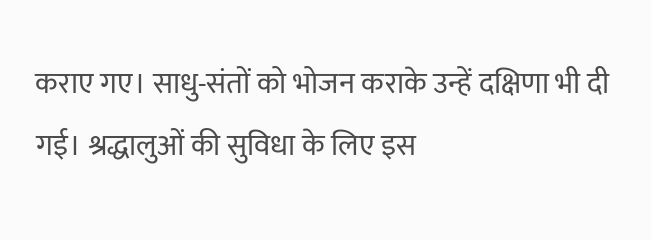कराए गए। साधु-संतों को भोजन कराके उन्हें दक्षिणा भी दी गई। श्रद्धालुओं की सुविधा के लिए इस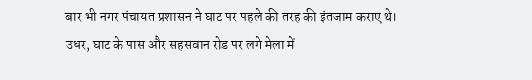बार भी नगर पंचायत प्रशासन ने घाट पर पहले की तरह की इंतजाम कराए थे। उधर, घाट के पास और सहसवान रोड पर लगे मेला में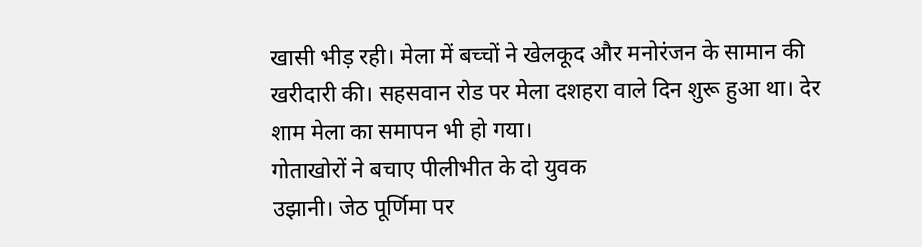खासी भीड़ रही। मेला में बच्चों ने खेलकूद और मनोरंजन के सामान की खरीदारी की। सहसवान रोड पर मेला दशहरा वाले दिन शुरू हुआ था। देर शाम मेला का समापन भी हो गया।
गोताखोरों ने बचाए पीलीभीत के दो युवक
उझानी। जेठ पूर्णिमा पर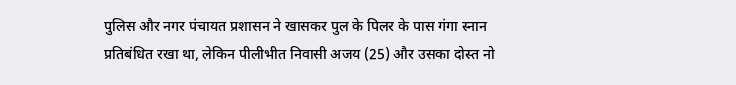पुलिस और नगर पंचायत प्रशासन ने खासकर पुल के पिलर के पास गंगा स्नान प्रतिबंधित रखा था, लेकिन पीलीभीत निवासी अजय (25) और उसका दोस्त नो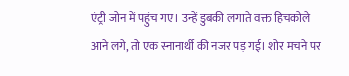एंट्री जोन में पहुंच गए। उन्हें डुबकी लगाते वक्त हिचकोले आने लगे, तो एक स्नानार्थी की नजर पड़ गई। शोर मचने पर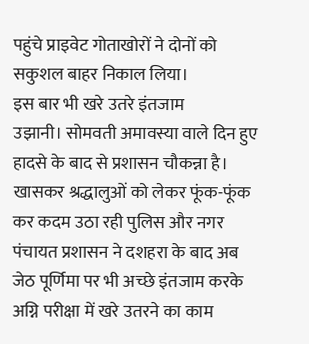पहुंचे प्राइवेट गोताखोरों ने दोनों को सकुशल बाहर निकाल लिया।
इस बार भी खरे उतरे इंतजाम
उझानी। सोमवती अमावस्या वाले दिन हुए हादसे के बाद से प्रशासन चौकन्ना है। खासकर श्रद्धालुओं को लेकर फूंक-फूंक कर कदम उठा रही पुलिस और नगर पंचायत प्रशासन ने दशहरा के बाद अब जेठ पूर्णिमा पर भी अच्छे इंतजाम करके अग्नि परीक्षा में खरे उतरने का काम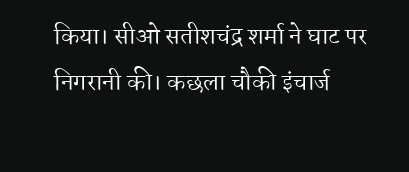किया। सीओ सतीशचंद्र शर्मा ने घाट पर निगरानी की। कछला चौकी इंचार्ज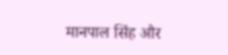मानपाल सिंह और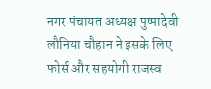नगर पंचायत अध्यक्ष पुष्पादेवी लौनिया चौहान ने इसके लिए फोर्स और सहयोगी राजस्व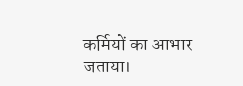कर्मियों का आभार जताया।